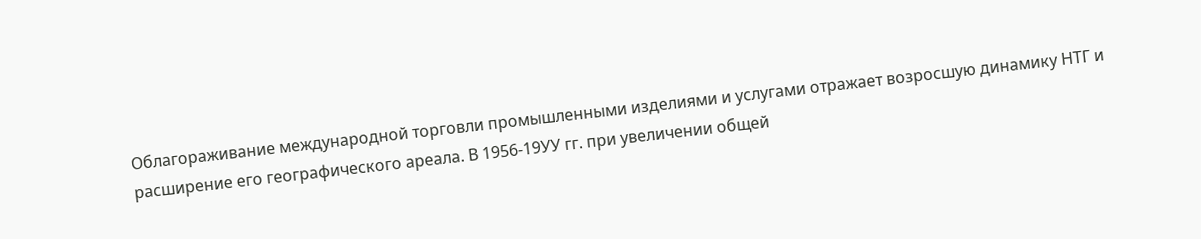Облагораживание международной торговли промышленными изделиями и услугами отражает возросшую динамику НТГ и расширение его географического ареала. В 1956-19УУ гг. при увеличении общей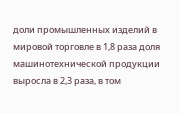доли промышленных изделий в мировой торговле в 1,8 раза доля машинотехнической продукции выросла в 2,3 раза, в том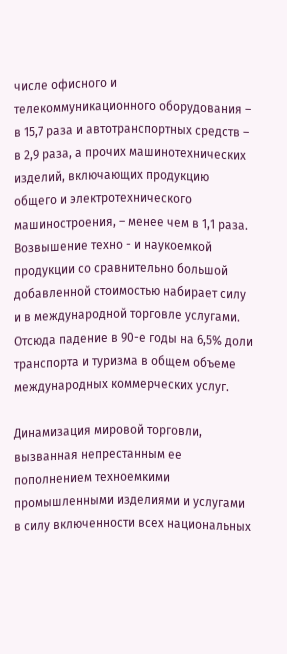числе офисного и телекоммуникационного оборудования – в 15,7 раза и автотранспортных средств – в 2,9 раза, а прочих машинотехнических изделий, включающих продукцию общего и электротехнического машиностроения, – менее чем в 1,1 раза. Возвышение техно - и наукоемкой продукции со сравнительно большой добавленной стоимостью набирает силу и в международной торговле услугами. Отсюда падение в 90-е годы на 6,5% доли транспорта и туризма в общем объеме международных коммерческих услуг.

Динамизация мировой торговли, вызванная непрестанным ее пополнением техноемкими промышленными изделиями и услугами в силу включенности всех национальных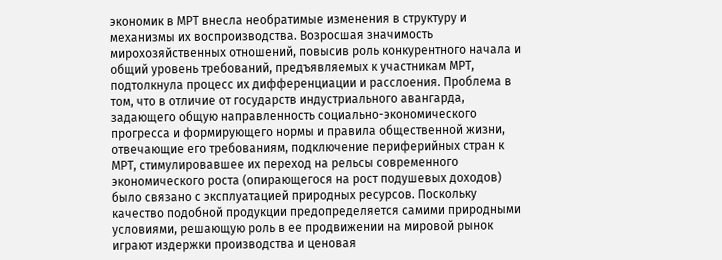экономик в МРТ внесла необратимые изменения в структуру и механизмы их воспроизводства. Возросшая значимость мирохозяйственных отношений, повысив роль конкурентного начала и общий уровень требований, предъявляемых к участникам МРТ, подтолкнула процесс их дифференциации и расслоения. Проблема в том, что в отличие от государств индустриального авангарда, задающего общую направленность социально-экономического прогресса и формирующего нормы и правила общественной жизни, отвечающие его требованиям, подключение периферийных стран к МРТ, стимулировавшее их переход на рельсы современного экономического роста (опирающегося на рост подушевых доходов) было связано с эксплуатацией природных ресурсов. Поскольку качество подобной продукции предопределяется самими природными условиями, решающую роль в ее продвижении на мировой рынок играют издержки производства и ценовая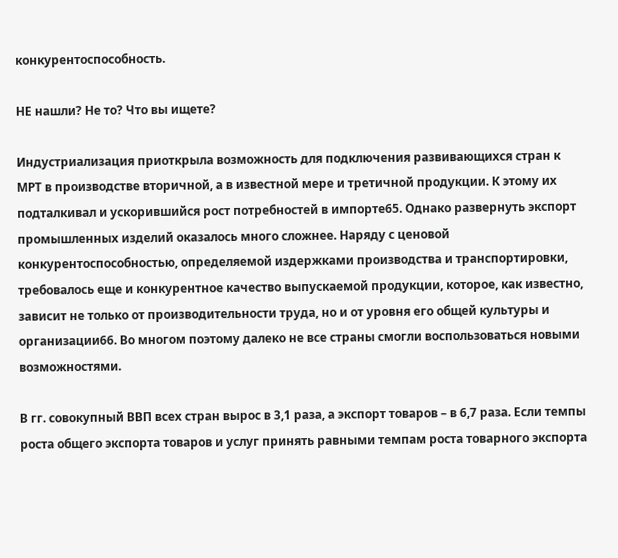конкурентоспособность.

НЕ нашли? Не то? Что вы ищете?

Индустриализация приоткрыла возможность для подключения развивающихся стран к МРТ в производстве вторичной, а в известной мере и третичной продукции. К этому их подталкивал и ускорившийся рост потребностей в импорте65. Однако развернуть экспорт промышленных изделий оказалось много сложнее. Наряду с ценовой конкурентоспособностью, определяемой издержками производства и транспортировки, требовалось еще и конкурентное качество выпускаемой продукции, которое, как известно, зависит не только от производительности труда, но и от уровня его общей культуры и организации66. Во многом поэтому далеко не все страны смогли воспользоваться новыми возможностями.

В гг. совокупный ВВП всех стран вырос в 3,1 раза, а экспорт товаров – в 6,7 раза. Если темпы роста общего экспорта товаров и услуг принять равными темпам роста товарного экспорта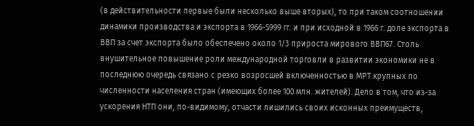(в действительности первые были несколько выше вторых), то при таком соотношении динамики производства и экспорта в 1966-S999 гг. и при исходной в 1966 г. доле экспорта в ВВП за счет экспорта было обеспечено около 1/3 прироста мирового ВВП67. Столь внушительное повышение роли международной торговли в развитии экономики не в последнюю очередь связано с резко возросшей включенностью в МРТ крупных по численности населения стран (имеющих более 100 млн. жителей). Дело в том, что из-за ускорения НТП они, по-видимому, отчасти лишились своих исконных преимуществ,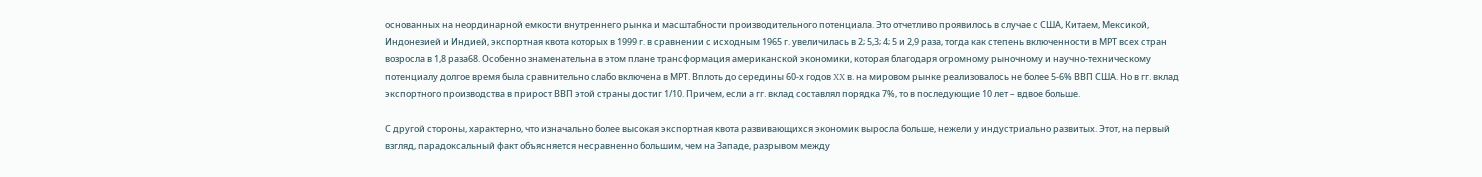основанных на неординарной емкости внутреннего рынка и масштабности производительного потенциала. Это отчетливо проявилось в случае с США, Китаем, Мексикой, Индонезией и Индией, экспортная квота которых в 1999 г. в сравнении с исходным 1965 г. увеличилась в 2; 5,3; 4; 5 и 2,9 раза, тогда как степень включенности в МРТ всех стран возросла в 1,8 раза68. Особенно знаменательна в этом плане трансформация американской экономики, которая благодаря огромному рыночному и научно-техническому потенциалу долгое время была сравнительно слабо включена в МРТ. Вплоть до середины 60-х годов XX в. на мировом рынке реализовалось не более 5-6% ВВП США. Но в гг. вклад экспортного производства в прирост ВВП этой страны достиг 1/10. Причем, если а гг. вклад составлял порядка 7%, то в последующие 10 лет – вдвое больше.

С другой стороны, характерно, что изначально более высокая экспортная квота развивающихся экономик выросла больше, нежели у индустриально развитых. Этот, на первый взгляд, парадоксальный факт объясняется несравненно большим, чем на Западе, разрывом между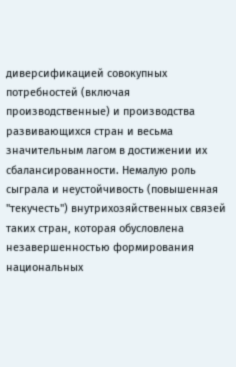диверсификацией совокупных потребностей (включая производственные) и производства развивающихся стран и весьма значительным лагом в достижении их сбалансированности. Немалую роль сыграла и неустойчивость (повышенная "текучесть") внутрихозяйственных связей таких стран, которая обусловлена незавершенностью формирования национальных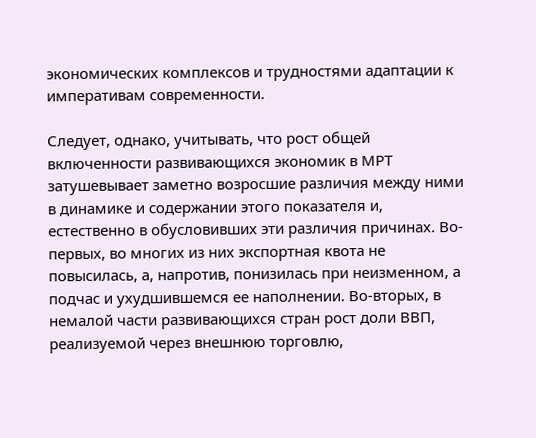экономических комплексов и трудностями адаптации к императивам современности.

Следует, однако, учитывать, что рост общей включенности развивающихся экономик в МРТ затушевывает заметно возросшие различия между ними в динамике и содержании этого показателя и, естественно в обусловивших эти различия причинах. Во-первых, во многих из них экспортная квота не повысилась, а, напротив, понизилась при неизменном, а подчас и ухудшившемся ее наполнении. Во-вторых, в немалой части развивающихся стран рост доли ВВП, реализуемой через внешнюю торговлю,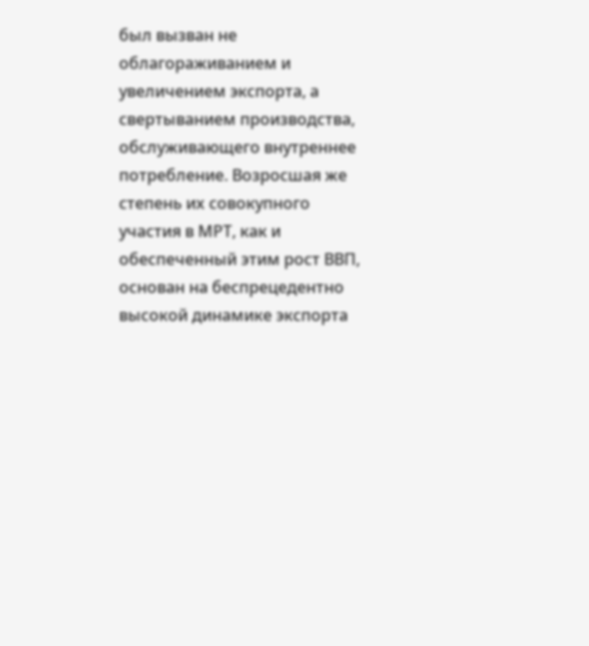был вызван не облагораживанием и увеличением экспорта, а свертыванием производства, обслуживающего внутреннее потребление. Возросшая же степень их совокупного участия в МРТ, как и обеспеченный этим рост ВВП, основан на беспрецедентно высокой динамике экспорта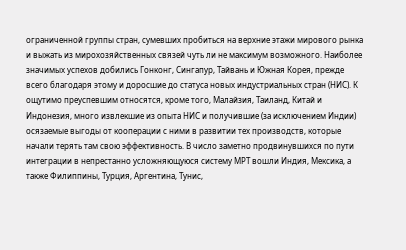ограниченной группы стран, сумевших пробиться на верхние этажи мирового рынка и выжать из мирохозяйственных связей чуть ли не максимум возможного. Наиболее значимых успехов добились Гонконг, Сингапур, Тайвань и Южная Корея, прежде всего благодаря этому и доросшие до статуса новых индустриальных стран (НИС). К ощутимо преуспевшим относятся, кроме того, Малайзия, Таиланд, Китай и Индонезия, много извлекшие из опыта НИС и получившие (за исключением Индии) осязаемые выгоды от кооперации с ними в развитии тех производств, которые начали терять там свою эффективность. В число заметно продвинувшихся по пути интеграции в непрестанно усложняющуюся систему МРТ вошли Индия, Мексика, а также Филиппины, Турция, Аргентина, Тунис,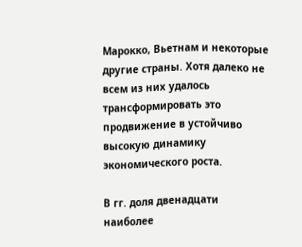Марокко, Вьетнам и некоторые другие страны. Хотя далеко не всем из них удалось трансформировать это продвижение в устойчиво высокую динамику экономического роста.

В гг. доля двенадцати наиболее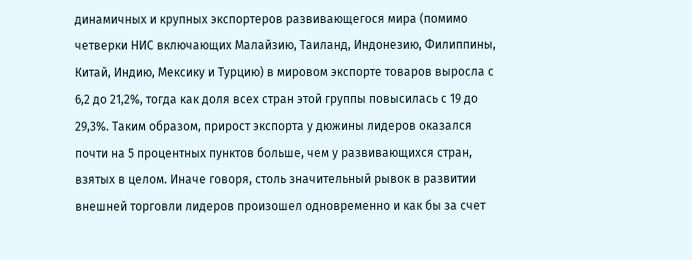динамичных и крупных экспортеров развивающегося мира (помимо четверки НИС включающих Малайзию, Таиланд, Индонезию, Филиппины, Китай, Индию, Мексику и Турцию) в мировом экспорте товаров выросла с 6,2 до 21,2%, тогда как доля всех стран этой группы повысилась с 19 до 29,3%. Таким образом, прирост экспорта у дюжины лидеров оказался почти на 5 процентных пунктов больше, чем у развивающихся стран, взятых в целом. Иначе говоря, столь значительный рывок в развитии внешней торговли лидеров произошел одновременно и как бы за счет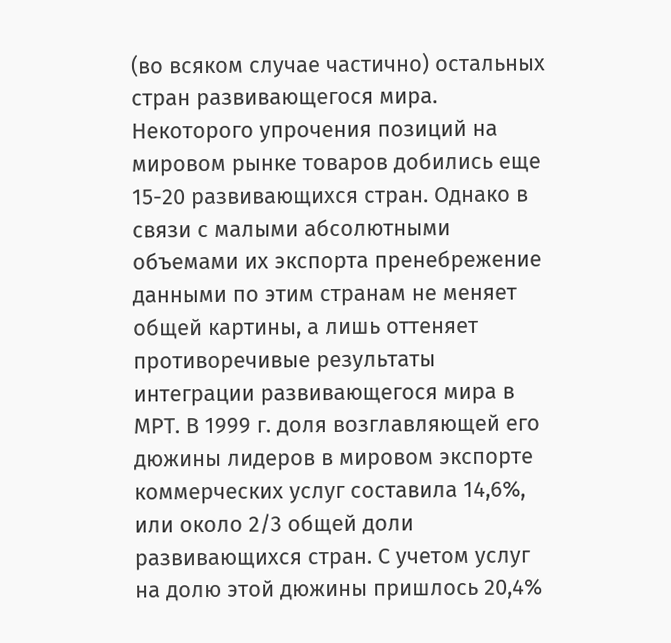(во всяком случае частично) остальных стран развивающегося мира. Некоторого упрочения позиций на мировом рынке товаров добились еще 15-20 развивающихся стран. Однако в связи с малыми абсолютными объемами их экспорта пренебрежение данными по этим странам не меняет общей картины, а лишь оттеняет противоречивые результаты интеграции развивающегося мира в МРТ. В 1999 г. доля возглавляющей его дюжины лидеров в мировом экспорте коммерческих услуг составила 14,6%, или около 2/3 общей доли развивающихся стран. С учетом услуг на долю этой дюжины пришлось 20,4%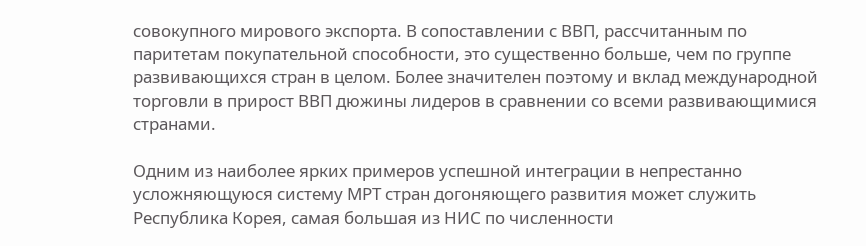совокупного мирового экспорта. В сопоставлении с ВВП, рассчитанным по паритетам покупательной способности, это существенно больше, чем по группе развивающихся стран в целом. Более значителен поэтому и вклад международной торговли в прирост ВВП дюжины лидеров в сравнении со всеми развивающимися странами.

Одним из наиболее ярких примеров успешной интеграции в непрестанно усложняющуюся систему МРТ стран догоняющего развития может служить Республика Корея, самая большая из НИС по численности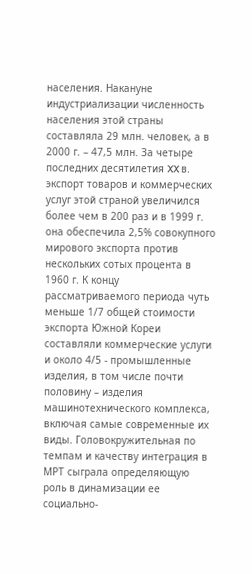населения. Накануне индустриализации численность населения этой страны составляла 29 млн. человек, а в 2000 г. – 47,5 млн. За четыре последних десятилетия XX в. экспорт товаров и коммерческих услуг этой страной увеличился более чем в 200 раз и в 1999 г. она обеспечила 2,5% совокупного мирового экспорта против нескольких сотых процента в 1960 г. К концу рассматриваемого периода чуть меньше 1/7 общей стоимости экспорта Южной Кореи составляли коммерческие услуги и около 4/5 - промышленные изделия, в том числе почти половину – изделия машинотехнического комплекса, включая самые современные их виды. Головокружительная по темпам и качеству интеграция в МРТ сыграла определяющую роль в динамизации ее социально-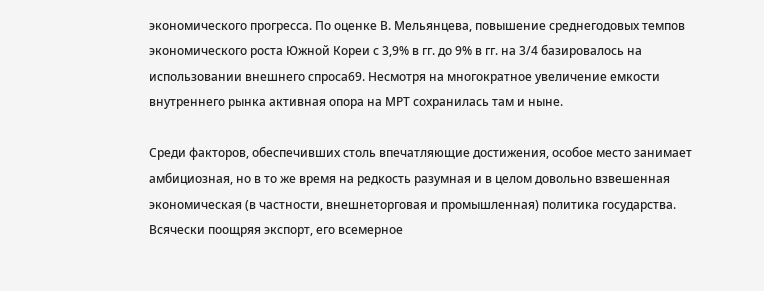экономического прогресса. По оценке В. Мельянцева, повышение среднегодовых темпов экономического роста Южной Кореи с 3,9% в гг. до 9% в гг. на 3/4 базировалось на использовании внешнего спроса69. Несмотря на многократное увеличение емкости внутреннего рынка активная опора на МРТ сохранилась там и ныне.

Среди факторов, обеспечивших столь впечатляющие достижения, особое место занимает амбициозная, но в то же время на редкость разумная и в целом довольно взвешенная экономическая (в частности, внешнеторговая и промышленная) политика государства. Всячески поощряя экспорт, его всемерное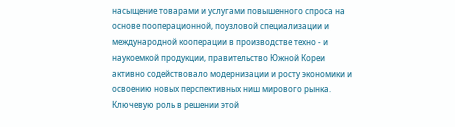насыщение товарами и услугами повышенного спроса на основе пооперационной, поузловой специализации и международной кооперации в производстве техно - и наукоемкой продукции, правительство Южной Кореи активно содействовало модернизации и росту экономики и освоению новых перспективных ниш мирового рынка. Ключевую роль в решении этой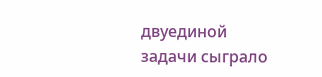двуединой задачи сыграло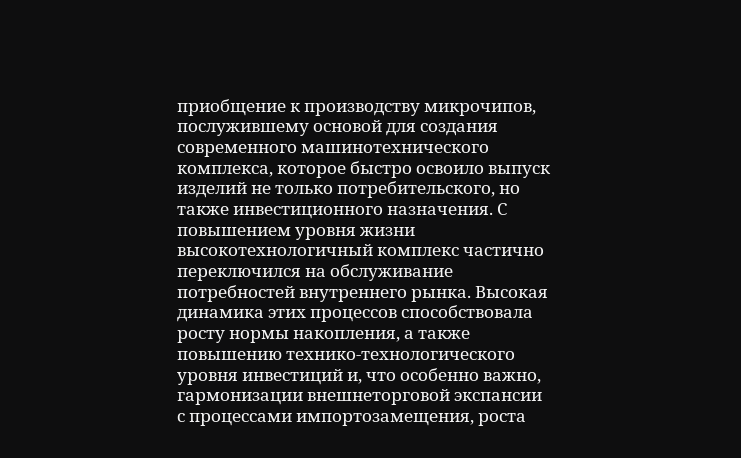приобщение к производству микрочипов, послужившему основой для создания современного машинотехнического комплекса, которое быстро освоило выпуск изделий не только потребительского, но также инвестиционного назначения. С повышением уровня жизни высокотехнологичный комплекс частично переключился на обслуживание потребностей внутреннего рынка. Высокая динамика этих процессов способствовала росту нормы накопления, а также повышению технико-технологического уровня инвестиций и, что особенно важно, гармонизации внешнеторговой экспансии с процессами импортозамещения, роста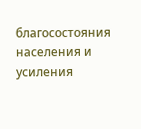благосостояния населения и усиления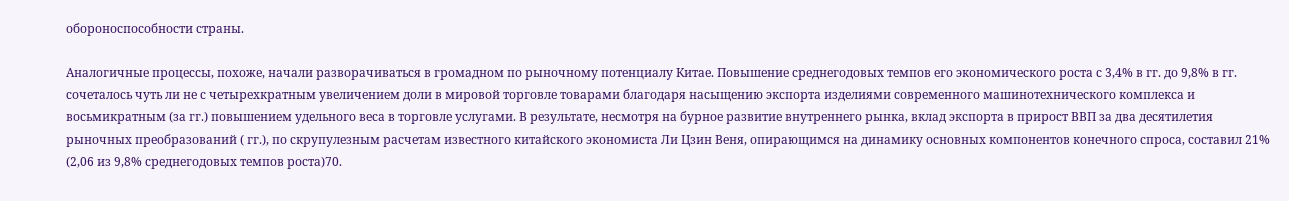обороноспособности страны.

Аналогичные процессы, похоже, начали разворачиваться в громадном по рыночному потенциалу Китае. Повышение среднегодовых темпов его экономического роста с 3,4% в гг. до 9,8% в гг. сочеталось чуть ли не с четырехкратным увеличением доли в мировой торговле товарами благодаря насыщению экспорта изделиями современного машинотехнического комплекса и восьмикратным (за гг.) повышением удельного веса в торговле услугами. В результате, несмотря на бурное развитие внутреннего рынка, вклад экспорта в прирост ВВП за два десятилетия рыночных преобразований ( гг.), по скрупулезным расчетам известного китайского экономиста Ли Цзин Веня, опирающимся на динамику основных компонентов конечного спроса, составил 21% (2,06 из 9,8% среднегодовых темпов роста)70.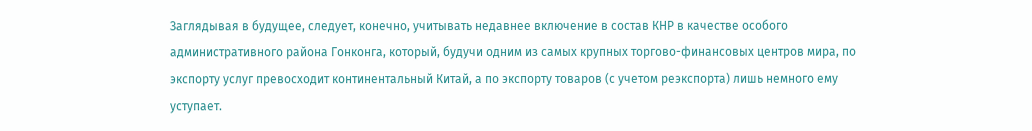Заглядывая в будущее, следует, конечно, учитывать недавнее включение в состав КНР в качестве особого административного района Гонконга, который, будучи одним из самых крупных торгово-финансовых центров мира, по экспорту услуг превосходит континентальный Китай, а по экспорту товаров (с учетом реэкспорта) лишь немного ему уступает.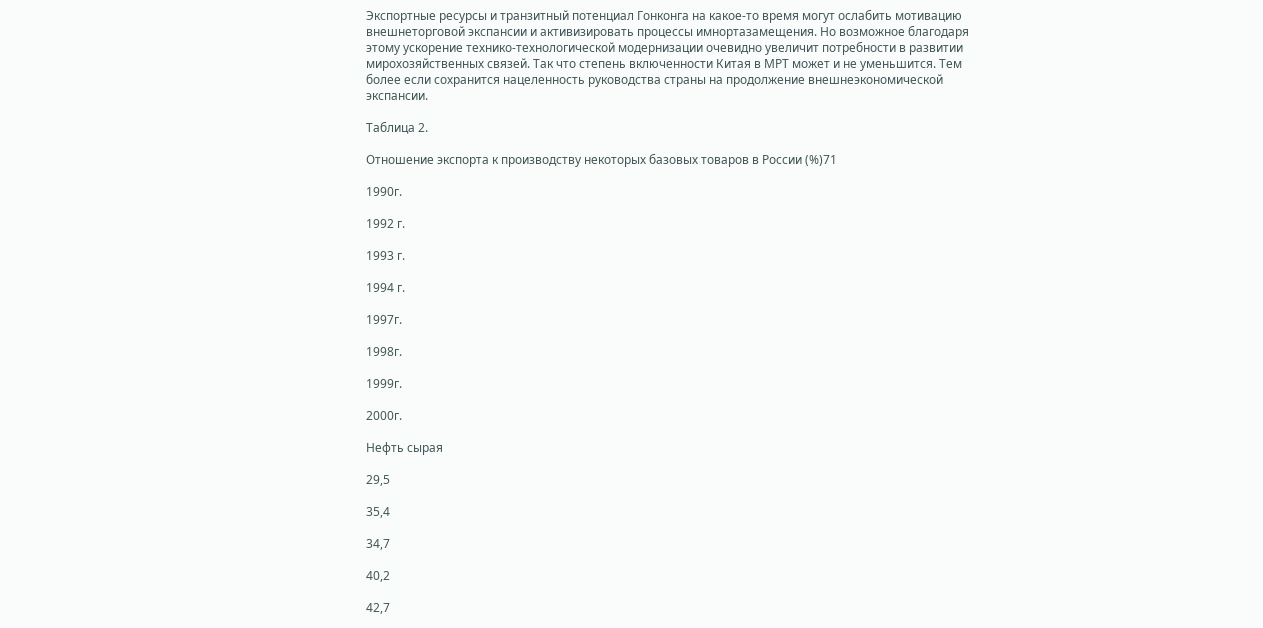Экспортные ресурсы и транзитный потенциал Гонконга на какое-то время могут ослабить мотивацию внешнеторговой экспансии и активизировать процессы имнортазамещения. Но возможное благодаря этому ускорение технико-технологической модернизации очевидно увеличит потребности в развитии мирохозяйственных связей. Так что степень включенности Китая в МРТ может и не уменьшится. Тем более если сохранится нацеленность руководства страны на продолжение внешнеэкономической экспансии.

Таблица 2.

Отношение экспорта к производству некоторых базовых товаров в России (%)71

1990г.

1992 г.

1993 г.

1994 г.

1997г.

1998г.

1999г.

2000г.

Нефть сырая

29,5

35,4

34,7

40,2

42,7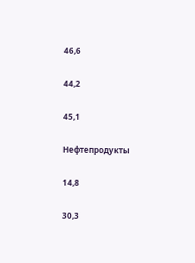46,6

44,2

45,1

Нефтепродукты

14,8

30,3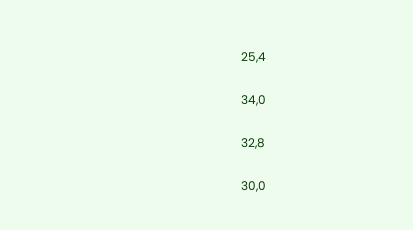25,4

34,0

32,8

30,0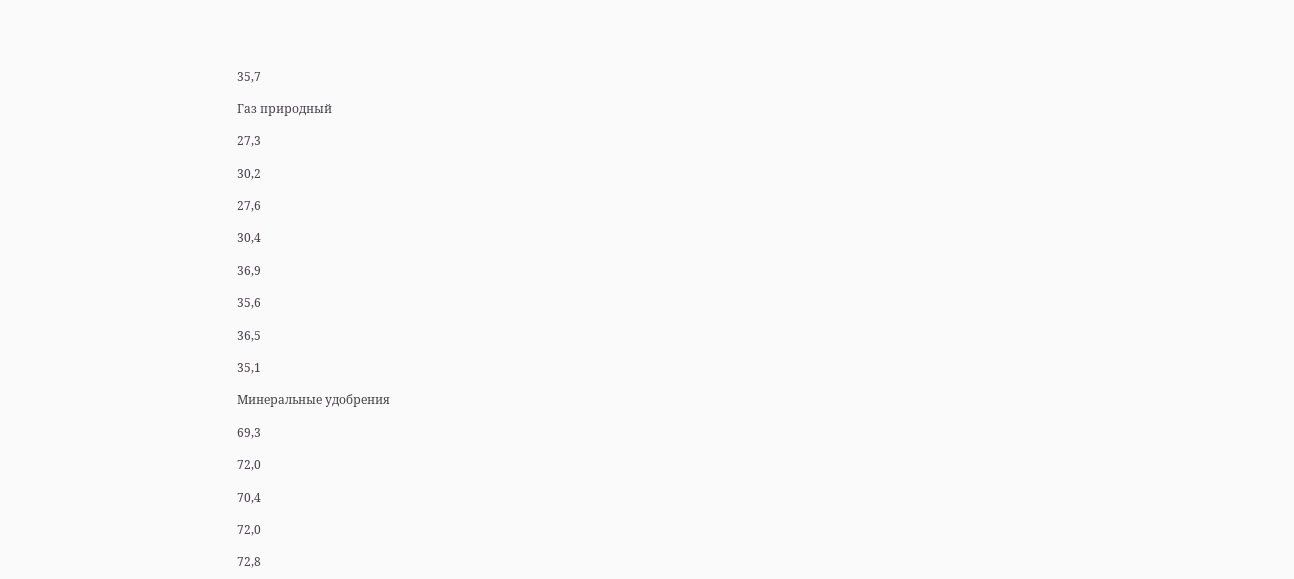35,7

Газ природный

27,3

30,2

27,6

30,4

36,9

35,6

36,5

35,1

Минеральные удобрения

69,3

72,0

70,4

72,0

72,8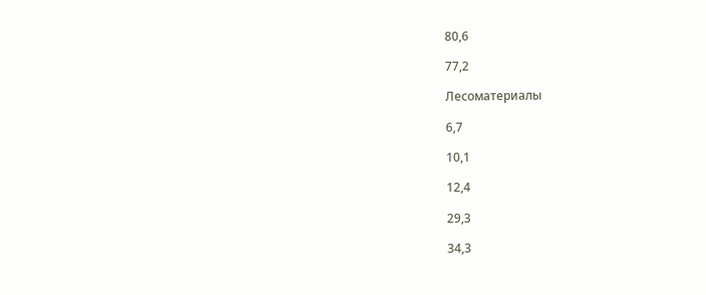80,6

77,2

Лесоматериалы

6,7

10,1

12,4

29,3

34,3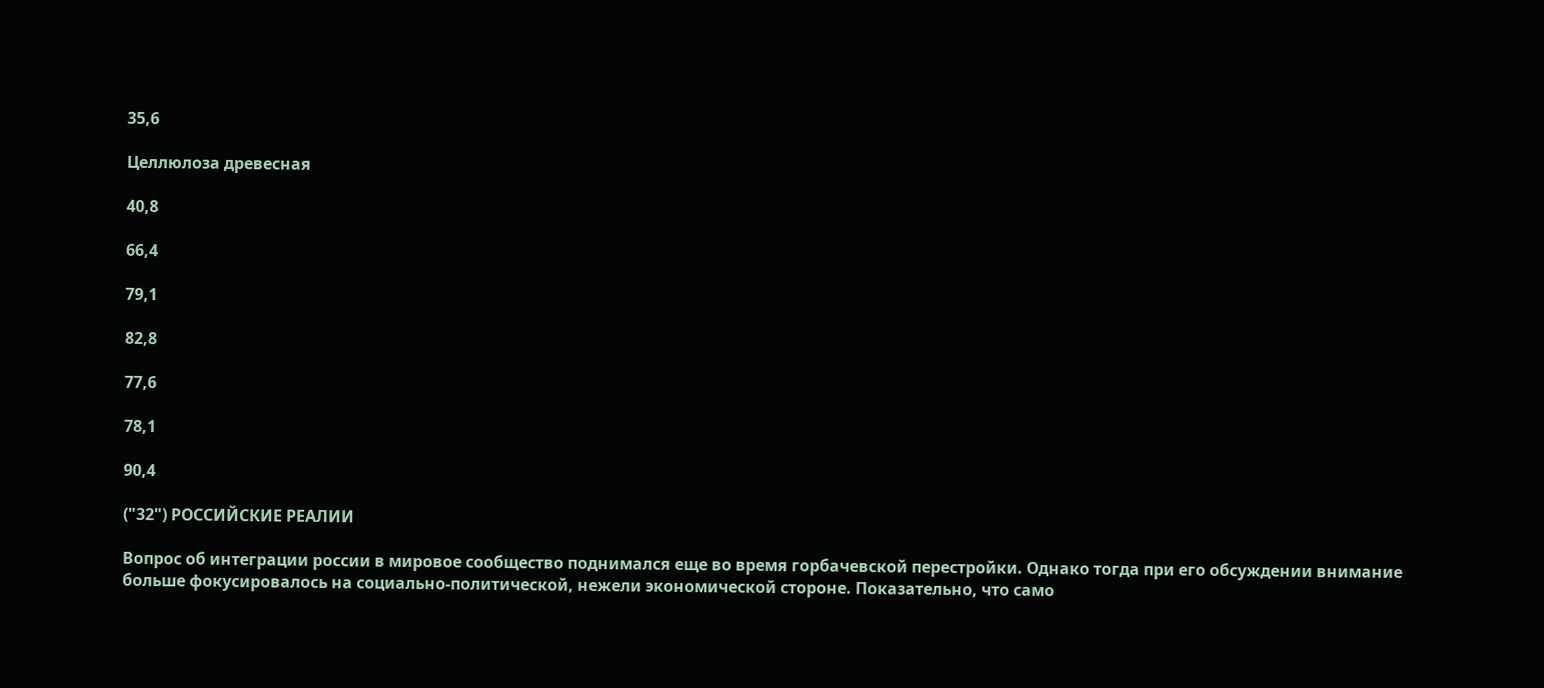35,6

Целлюлоза древесная

40,8

66,4

79,1

82,8

77,6

78,1

90,4

("32") РОССИЙСКИЕ РЕАЛИИ

Вопрос об интеграции россии в мировое сообщество поднимался еще во время горбачевской перестройки. Однако тогда при его обсуждении внимание больше фокусировалось на социально-политической, нежели экономической стороне. Показательно, что само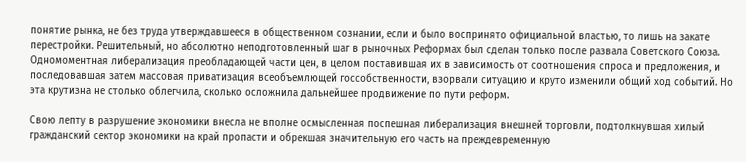понятие рынка, не без труда утверждавшееся в общественном сознании, если и было воспринято официальной властью, то лишь на закате перестройки. Решительный, но абсолютно неподготовленный шаг в рыночных Реформах был сделан только после развала Советского Союза. Одномоментная либерализация преобладающей части цен, в целом поставившая их в зависимость от соотношения спроса и предложения, и последовавшая затем массовая приватизация всеобъемлющей госсобственности, взорвали ситуацию и круто изменили общий ход событий. Но эта крутизна не столько облегчила, сколько осложнила дальнейшее продвижение по пути реформ.

Свою лепту в разрушение экономики внесла не вполне осмысленная поспешная либерализация внешней торговли, подтолкнувшая хилый гражданский сектор экономики на край пропасти и обрекшая значительную его часть на преждевременную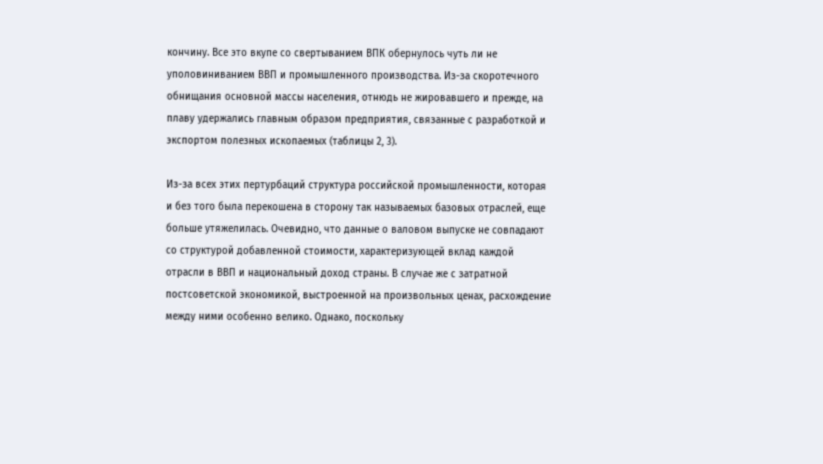кончину. Все это вкупе со свертыванием ВПК обернулось чуть ли не уполовиниванием ВВП и промышленного производства. Из-за скоротечного обнищания основной массы населения, отнюдь не жировавшего и прежде, на плаву удержались главным образом предприятия, связанные с разработкой и экспортом полезных ископаемых (таблицы 2, 3).

Из-за всех этих пертурбаций структура российской промышленности, которая и без того была перекошена в сторону так называемых базовых отраслей, еще больше утяжелилась. Очевидно, что данные о валовом выпуске не совпадают со структурой добавленной стоимости, характеризующей вклад каждой отрасли в ВВП и национальный доход страны. В случае же с затратной постсоветской экономикой, выстроенной на произвольных ценах, расхождение между ними особенно велико. Однако, поскольку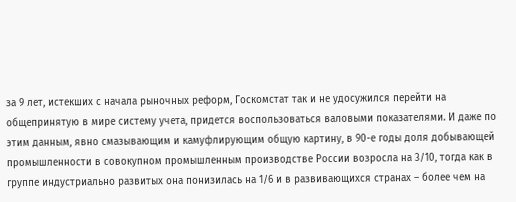за 9 лет, истекших с начала рыночных реформ, Госкомстат так и не удосужился перейти на общепринятую в мире систему учета, придется воспользоваться валовыми показателями. И даже по этим данным, явно смазывающим и камуфлирующим общую картину, в 90-е годы доля добывающей промышленности в совокупном промышленным производстве России возросла на 3/10, тогда как в группе индустриально развитых она понизилась на 1/6 и в развивающихся странах – более чем на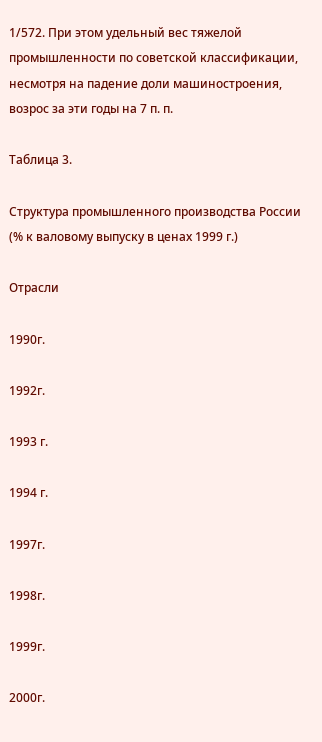1/572. При этом удельный вес тяжелой промышленности по советской классификации, несмотря на падение доли машиностроения, возрос за эти годы на 7 п. п.

Таблица 3.

Структура промышленного производства России (% к валовому выпуску в ценах 1999 г.)

Отрасли

1990г.

1992г.

1993 г.

1994 г.

1997г.

1998г.

1999г.

2000г.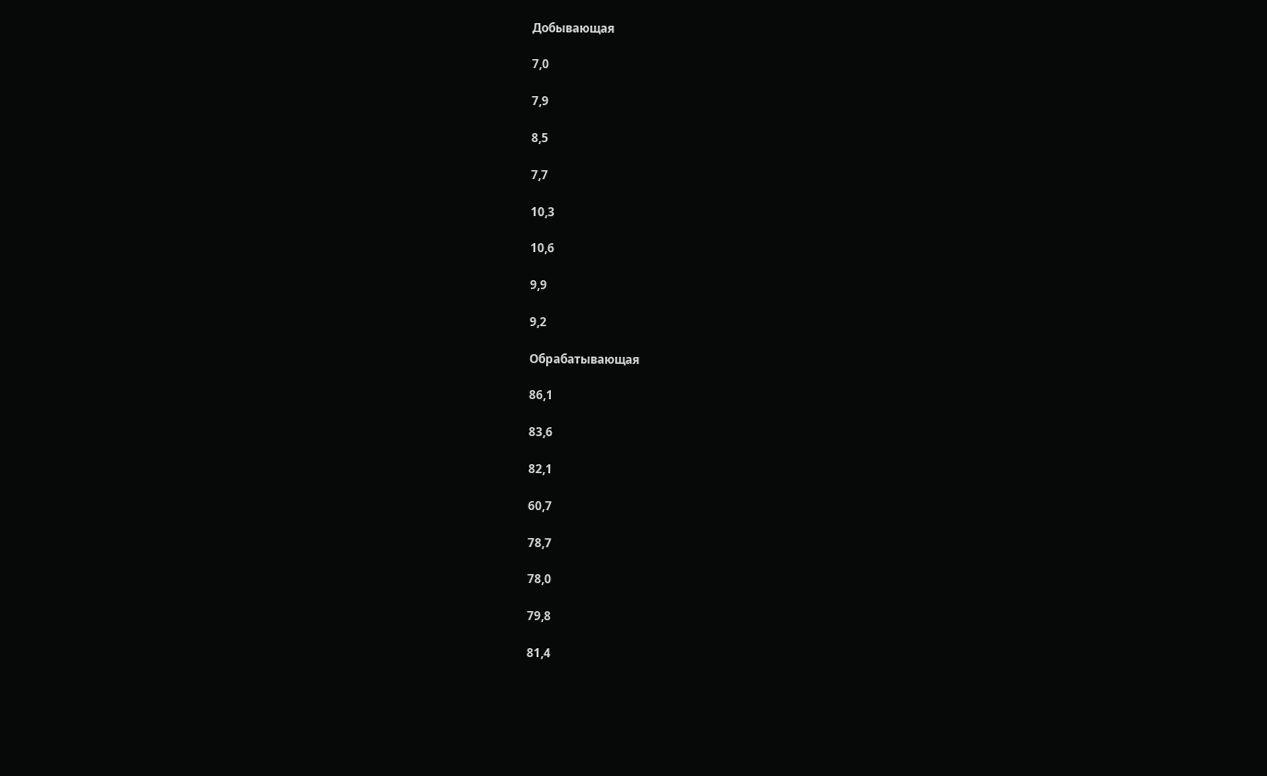Добывающая

7,0

7,9

8,5

7,7

10,3

10,6

9,9

9,2

Обрабатывающая

86,1

83,6

82,1

60,7

78,7

78,0

79,8

81,4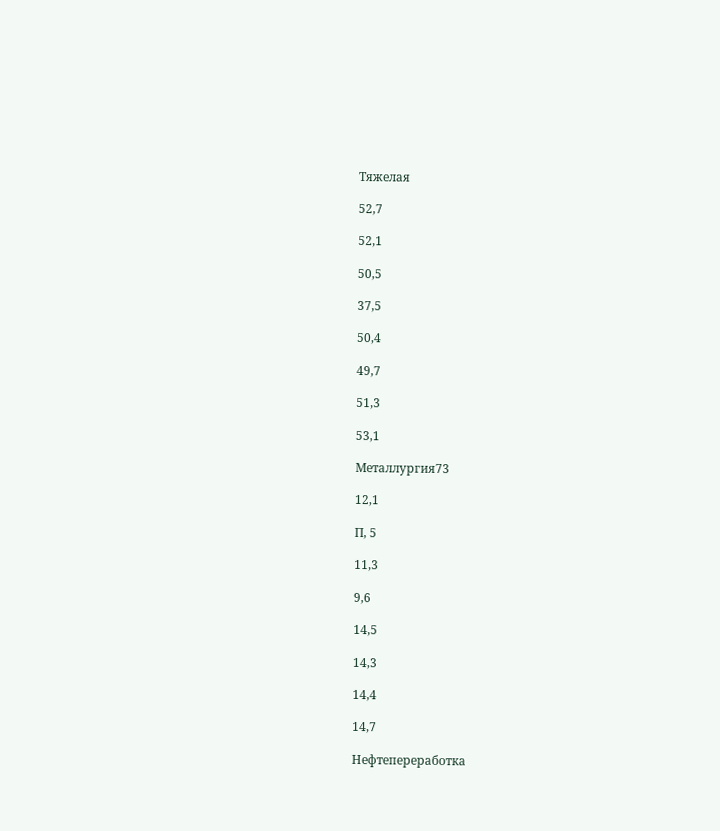Тяжелая

52,7

52,1

50,5

37,5

50,4

49,7

51,3

53,1

Металлургия73

12,1

П, 5

11,3

9,6

14,5

14,3

14,4

14,7

Нефтепереработка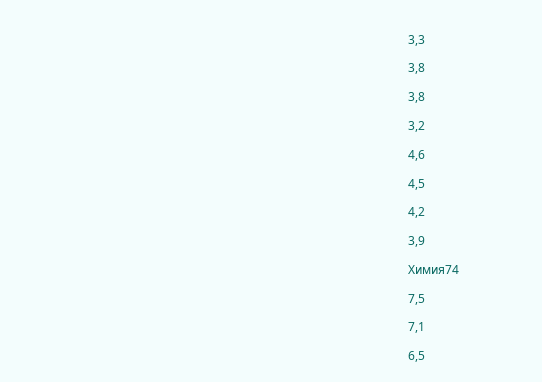3,3

3,8

3,8

3,2

4,6

4,5

4,2

3,9

Химия74

7,5

7,1

6,5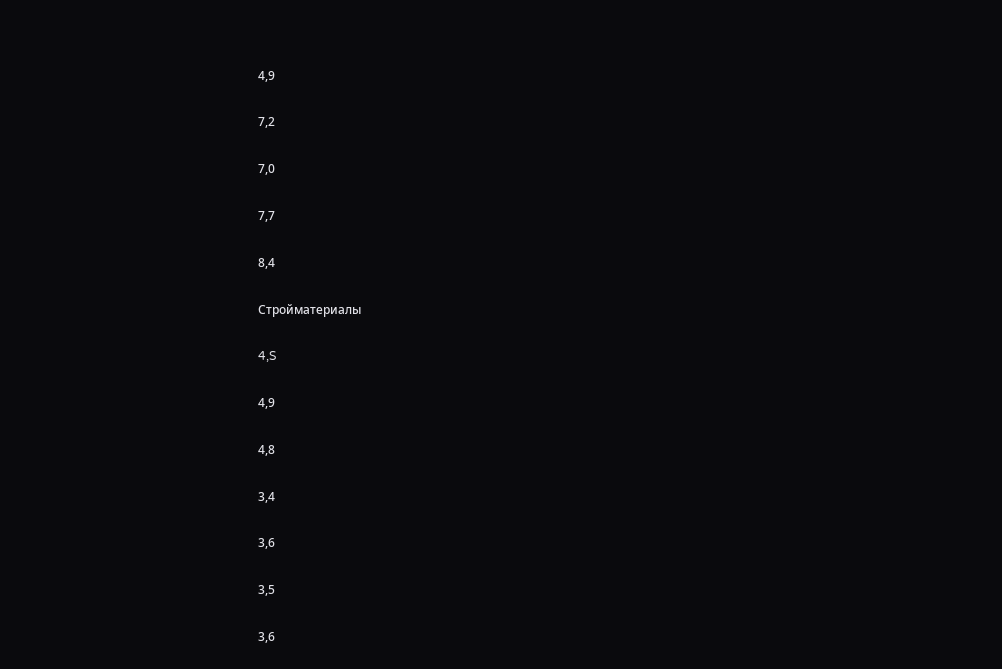4,9

7,2

7,0

7,7

8,4

Стройматериалы

4,S

4,9

4,8

3,4

3,6

3,5

3,6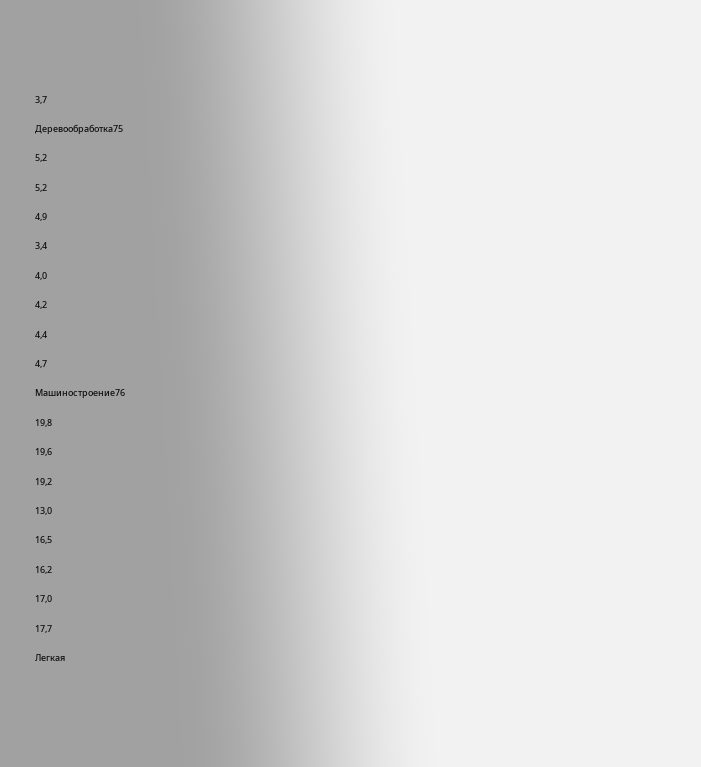3,7

Деревообработка75

5,2

5,2

4,9

3,4

4,0

4,2

4,4

4,7

Машиностроение76

19,8

19,6

19,2

13,0

16,5

16,2

17,0

17,7

Легкая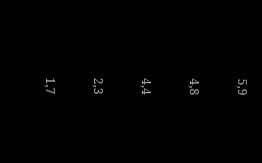5,9

4,8

4,4

2,3

1,7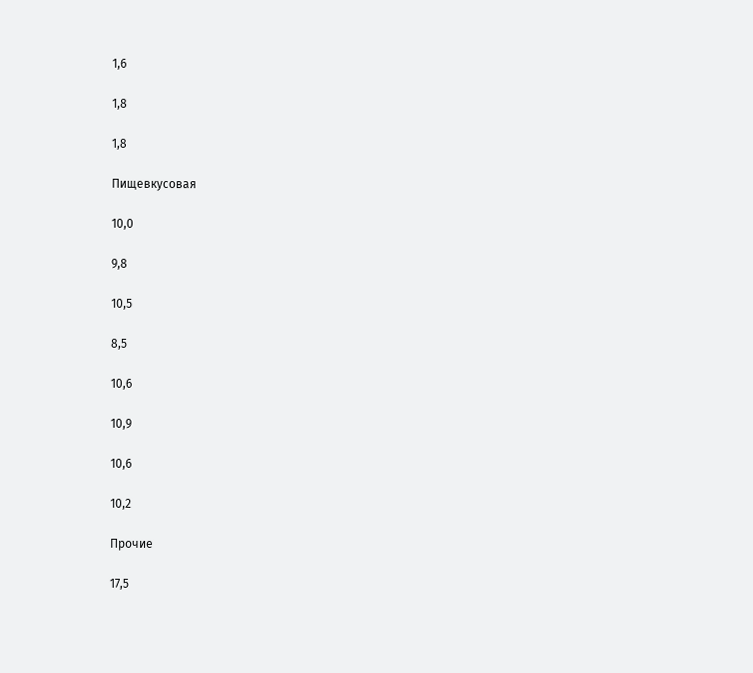1,6

1,8

1,8

Пищевкусовая

10,0

9,8

10,5

8,5

10,6

10,9

10,6

10,2

Прочие

17,5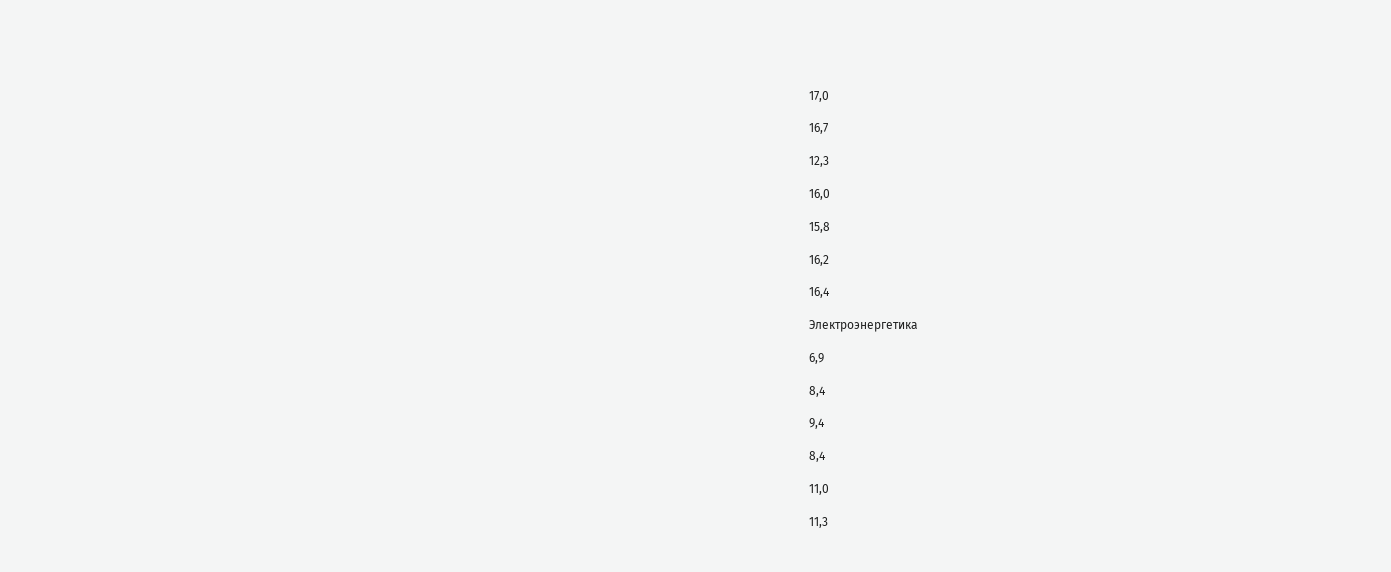17,0

16,7

12,3

16,0

15,8

16,2

16,4

Электроэнергетика

6,9

8,4

9,4

8,4

11,0

11,3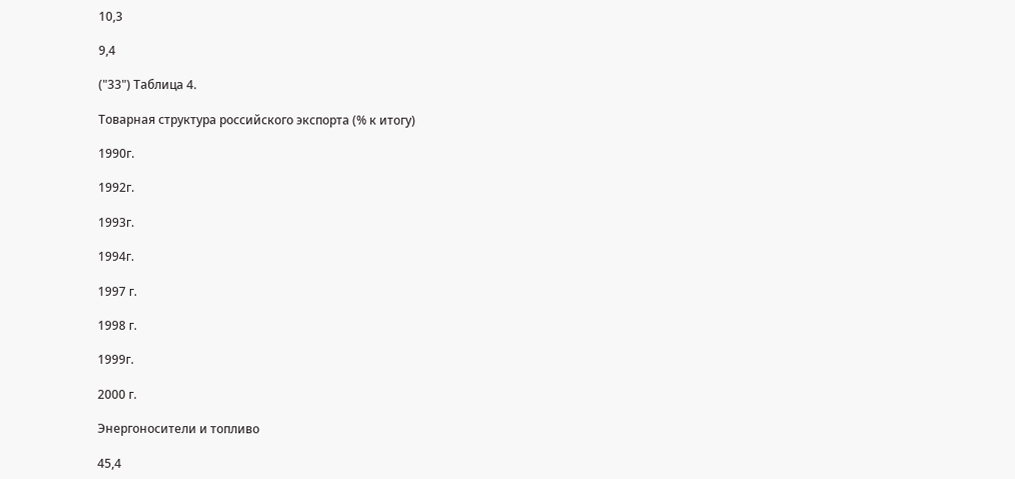10,3

9,4

("33") Таблица 4.

Товарная структура российского экспорта (% к итогу)

1990г.

1992г.

1993г.

1994г.

1997 г.

1998 г.

1999г.

2000 г.

Энергоносители и топливо

45,4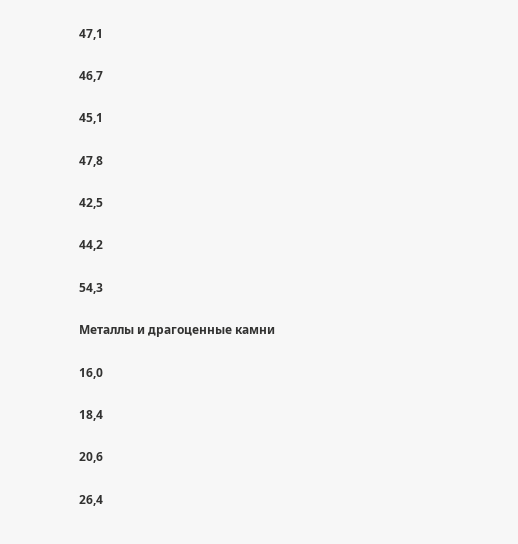47,1

46,7

45,1

47,8

42,5

44,2

54,3

Металлы и драгоценные камни

16,0

18,4

20,6

26,4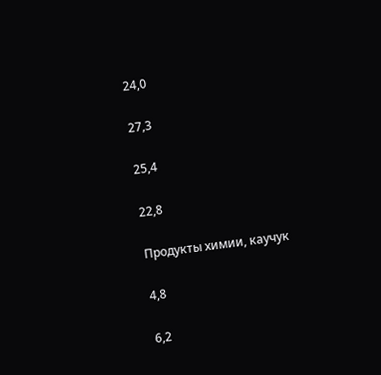24,0

27,3

25,4

22,8

Продукты химии, каучук

4,8

6,2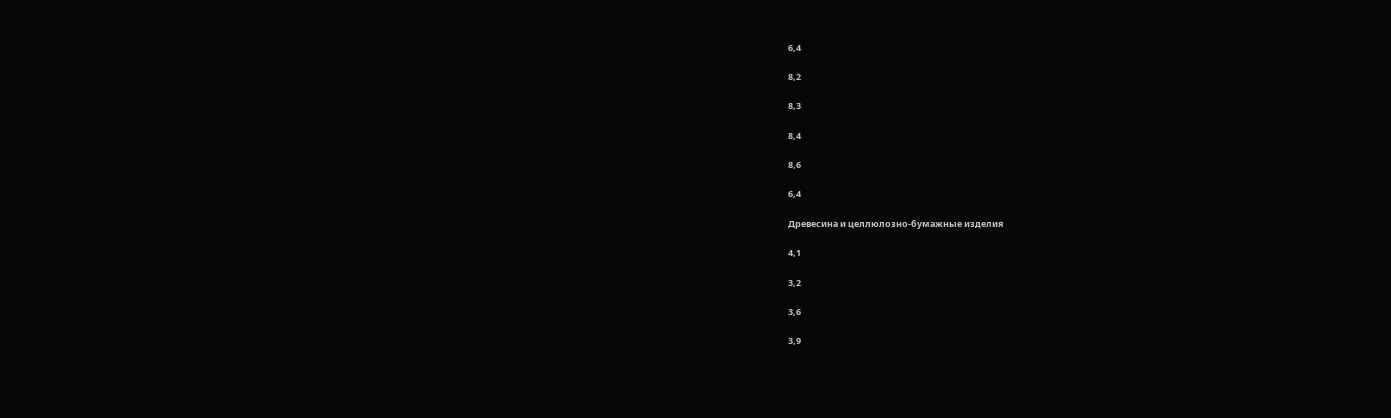6,4

8,2

8,3

8,4

8,6

6,4

Древесина и целлюлозно-бумажные изделия

4,1

3,2

3,6

3,9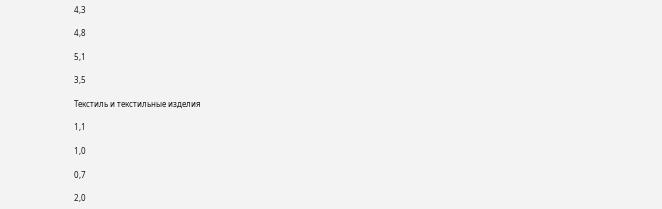4,3

4,8

5,1

3,5

Текстиль и текстильные изделия

1,1

1,0

0,7

2,0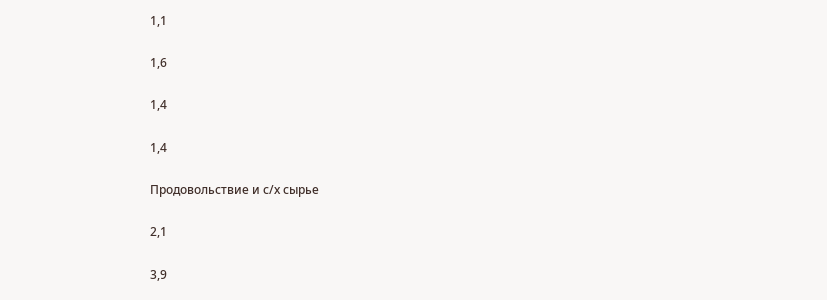1,1

1,6

1,4

1,4

Продовольствие и с/х сырье

2,1

3,9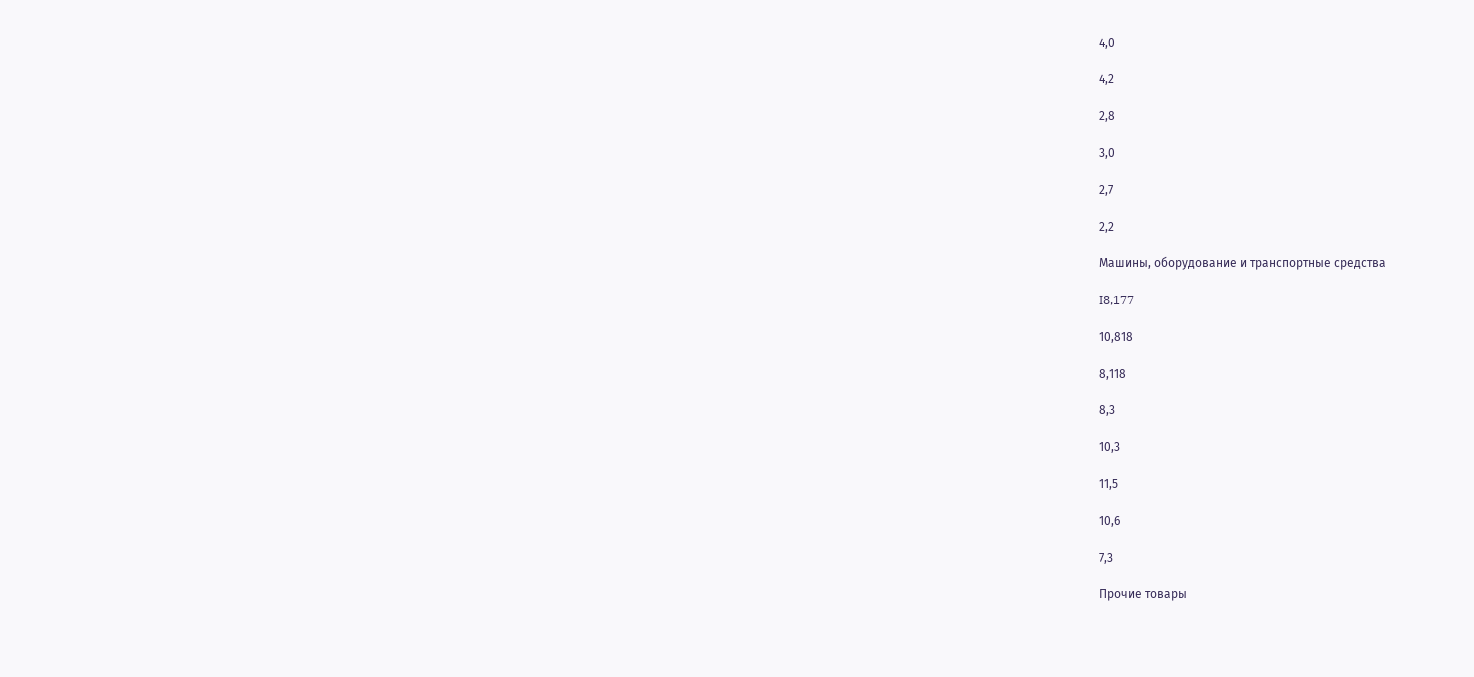4,0

4,2

2,8

3,0

2,7

2,2

Машины, оборудование и транспортные средства

I8,177

10,818

8,118

8,3

10,3

11,5

10,6

7,3

Прочие товары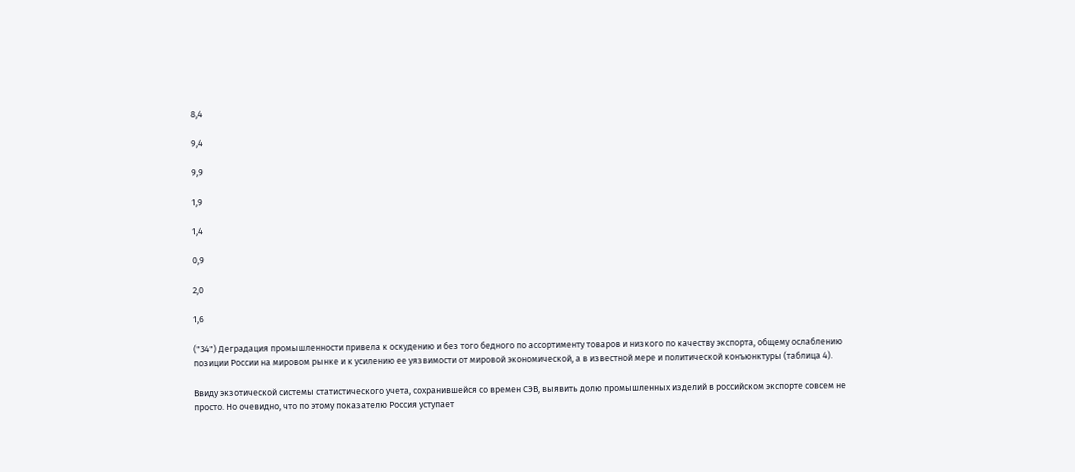8,4

9,4

9,9

1,9

1,4

0,9

2,0

1,6

("34") Деградация промышленности привела к оскудению и без того бедного по ассортименту товаров и низкого по качеству экспорта, общему ослаблению позиции России на мировом рынке и к усилению ее уязвимости от мировой экономической, а в известной мере и политической конъюнктуры (таблица 4).

Ввиду экзотической системы статистического учета, сохранившейся со времен СЭВ, выявить долю промышленных изделий в российском экспорте совсем не просто. Но очевидно, что по этому показателю Россия уступает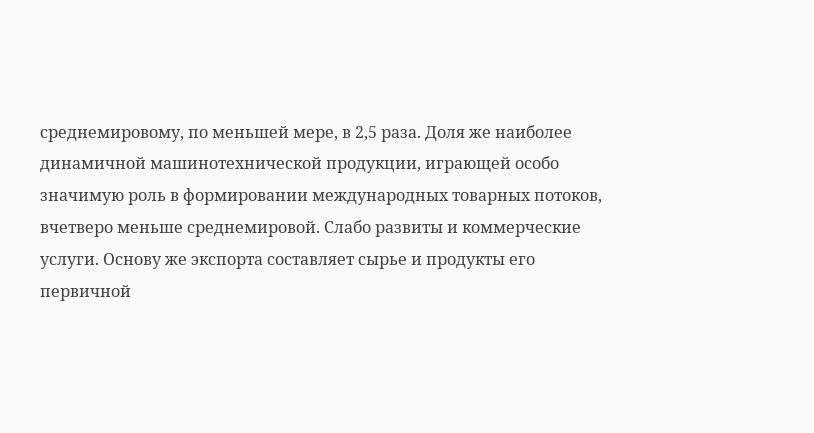среднемировому, по меньшей мере, в 2,5 раза. Доля же наиболее динамичной машинотехнической продукции, играющей особо значимую роль в формировании международных товарных потоков, вчетверо меньше среднемировой. Слабо развиты и коммерческие услуги. Основу же экспорта составляет сырье и продукты его первичной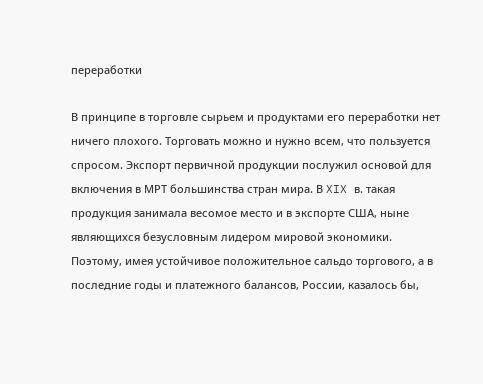переработки

В принципе в торговле сырьем и продуктами его переработки нет ничего плохого. Торговать можно и нужно всем, что пользуется спросом. Экспорт первичной продукции послужил основой для включения в МРТ большинства стран мира. В XIX в. такая продукция занимала весомое место и в экспорте США, ныне являющихся безусловным лидером мировой экономики. Поэтому, имея устойчивое положительное сальдо торгового, а в последние годы и платежного балансов, России, казалось бы,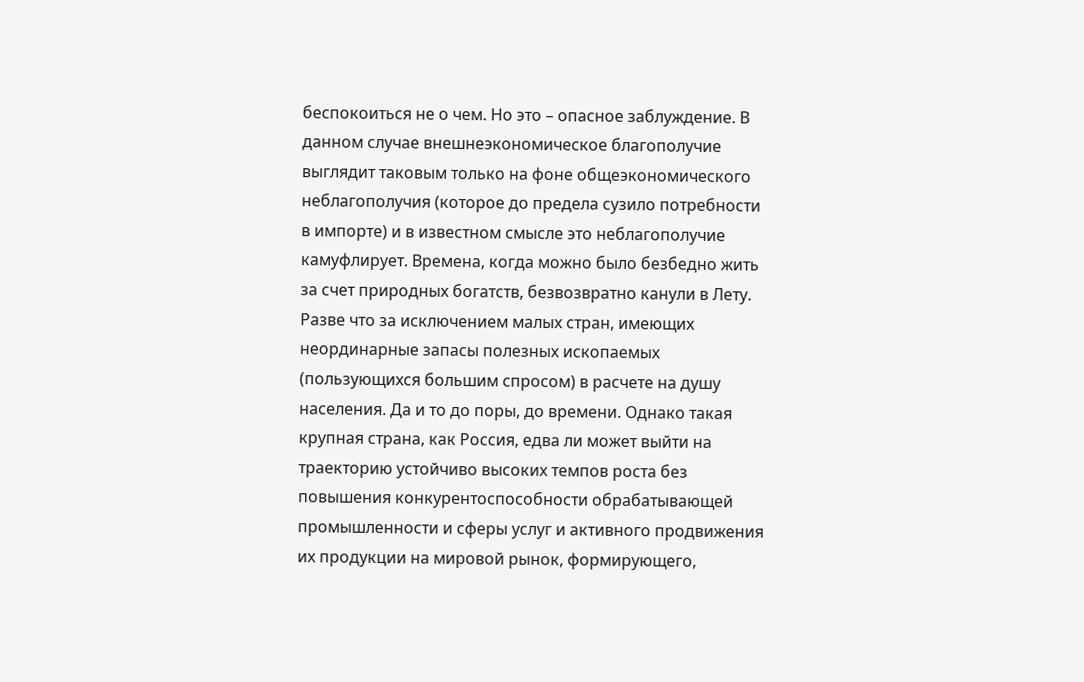беспокоиться не о чем. Но это – опасное заблуждение. В данном случае внешнеэкономическое благополучие выглядит таковым только на фоне общеэкономического неблагополучия (которое до предела сузило потребности в импорте) и в известном смысле это неблагополучие камуфлирует. Времена, когда можно было безбедно жить за счет природных богатств, безвозвратно канули в Лету. Разве что за исключением малых стран, имеющих неординарные запасы полезных ископаемых (пользующихся большим спросом) в расчете на душу населения. Да и то до поры, до времени. Однако такая крупная страна, как Россия, едва ли может выйти на траекторию устойчиво высоких темпов роста без повышения конкурентоспособности обрабатывающей промышленности и сферы услуг и активного продвижения их продукции на мировой рынок, формирующего,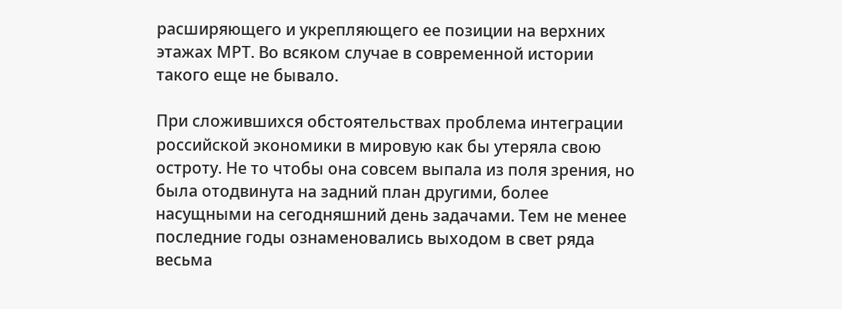расширяющего и укрепляющего ее позиции на верхних этажах МРТ. Во всяком случае в современной истории такого еще не бывало.

При сложившихся обстоятельствах проблема интеграции российской экономики в мировую как бы утеряла свою остроту. Не то чтобы она совсем выпала из поля зрения, но была отодвинута на задний план другими, более насущными на сегодняшний день задачами. Тем не менее последние годы ознаменовались выходом в свет ряда весьма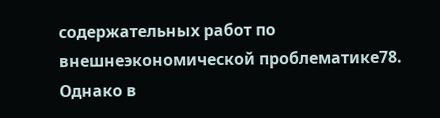содержательных работ по внешнеэкономической проблематике78. Однако в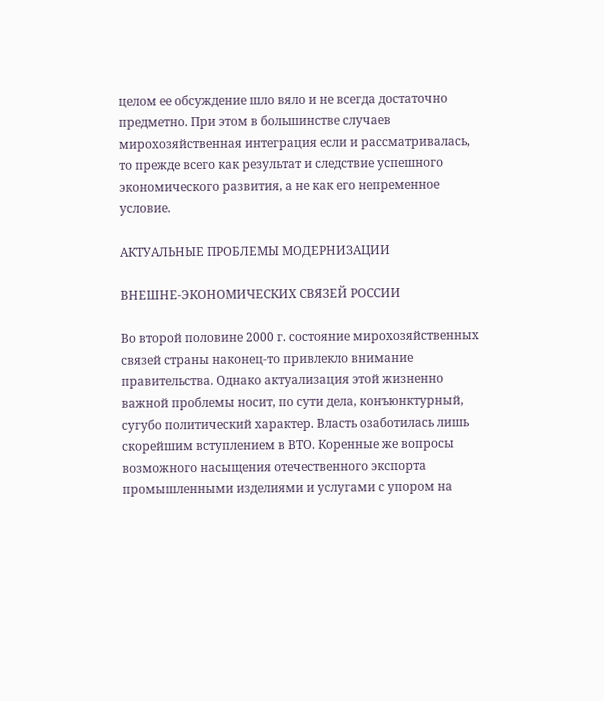целом ее обсуждение шло вяло и не всегда достаточно предметно. При этом в большинстве случаев мирохозяйственная интеграция если и рассматривалась, то прежде всего как результат и следствие успешного экономического развития, а не как его непременное условие.

АКТУАЛЬНЫЕ ПРОБЛЕМЫ МОДЕРНИЗАЦИИ

ВНЕШНЕ-ЭКОНОМИЧЕСКИХ СВЯЗЕЙ РОССИИ

Во второй половине 2000 г. состояние мирохозяйственных связей страны наконец-то привлекло внимание правительства. Однако актуализация этой жизненно важной проблемы носит, по сути дела, конъюнктурный, сугубо политический характер. Власть озаботилась лишь скорейшим вступлением в ВТО. Коренные же вопросы возможного насыщения отечественного экспорта промышленными изделиями и услугами с упором на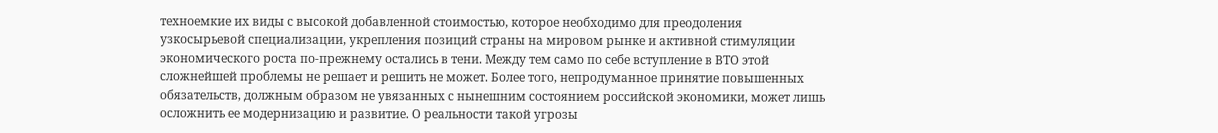техноемкие их виды с высокой добавленной стоимостью, которое необходимо для преодоления узкосырьевой специализации, укрепления позиций страны на мировом рынке и активной стимуляции экономического роста по-прежнему остались в тени. Между тем само по себе вступление в ВТО этой сложнейшей проблемы не решает и решить не может. Более того, непродуманное принятие повышенных обязательств, должным образом не увязанных с нынешним состоянием российской экономики, может лишь осложнить ее модернизацию и развитие. О реальности такой угрозы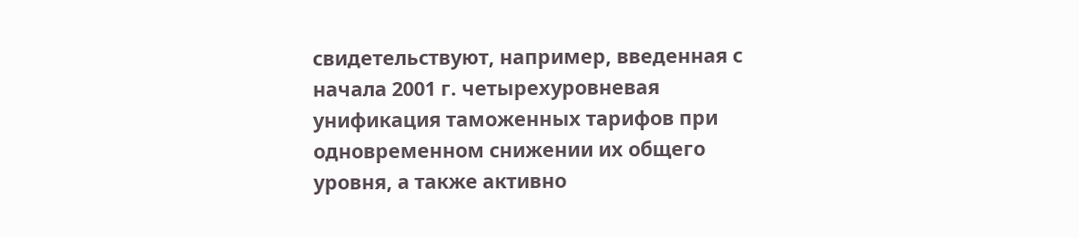свидетельствуют, например, введенная с начала 2001 г. четырехуровневая унификация таможенных тарифов при одновременном снижении их общего уровня, а также активно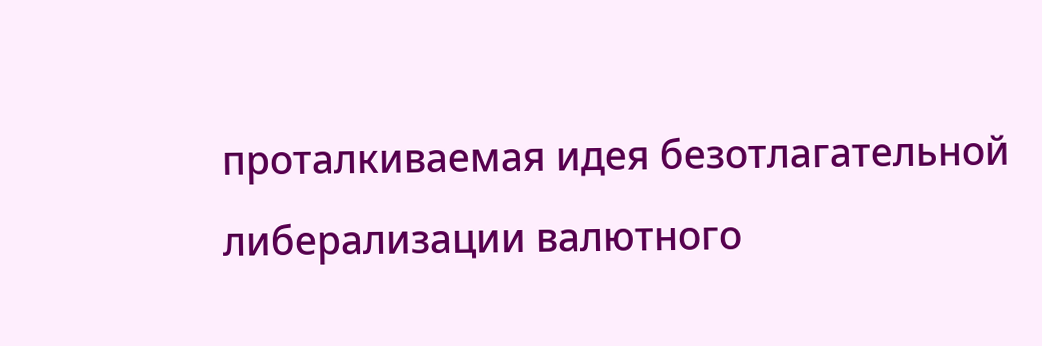проталкиваемая идея безотлагательной либерализации валютного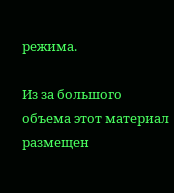режима.

Из за большого объема этот материал размещен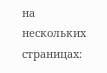на нескольких страницах: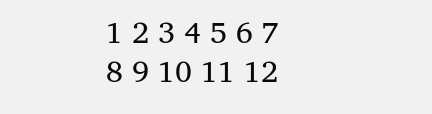1 2 3 4 5 6 7 8 9 10 11 12